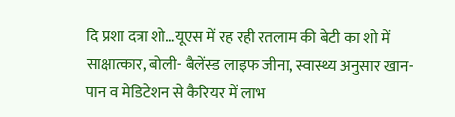दि प्रशा दत्रा शो…यूएस में रह रही रतलाम की बेटी का शो में साक्षात्कार, बोली- बैलेंस्ड लाइफ जीना, स्वास्थ्य अनुसार खान-पान व मेडिटेशन से कैरियर में लाभ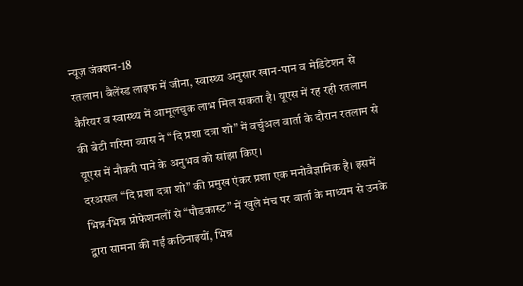न्यूज़ जंक्शन-18
रतलाम। बैलेंस्ड लाइफ में जीना, स्वास्थ्य अनुसार खान-पान व मेडिटेशन से कैरियर व स्वास्थ्य में आमूलचुक लाभ मिल सकता है। यूएस में रह रही रतलाम की बेटी गरिमा व्यास ने “दि प्रशा दत्रा शो” में वर्चुअल वार्ता के दौरान रतलाम से यूएस में नौकरी पाने के अनुभव को सांझा किए।
दरअसल “दि प्रशा दत्रा शो” की प्रमुख एंकर प्रशा एक मनोवैज्ञानिक है। इसमें भिन्न-भिन्न प्रोफेशनलों से “पौडकास्ट” में खुले मंच पर वार्ता के माध्यम से उनके द्वारा सामना की गईं कठिनाइयों, भिन्न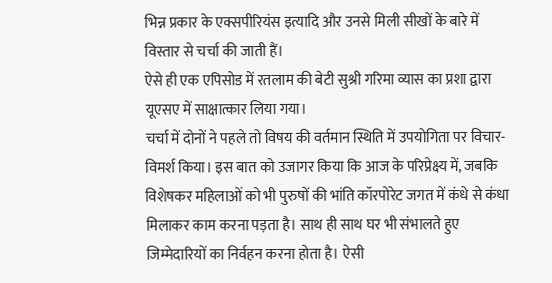भिन्न प्रकार के एक्सपीरियंस इत्यादि और उनसे मिली सीखों के बारे में विस्तार से चर्चा की जाती हैं।
ऐसे ही एक एपिसोड में रतलाम की बेटी सुश्री गरिमा व्यास का प्रशा द्वारा यूएसए में साक्षात्कार लिया गया।
चर्चा में दोनों ने पहले तो विषय की वर्तमान स्थिति में उपयोगिता पर विचार-विमर्श किया। इस बात को उजागर किया कि आज के परिप्रेक्ष्य में, जबकि विशेषकर महिलाओं को भी पुरुषों की भांति कॉरपोरेट जगत में कंधे से कंधा मिलाकर काम करना पड़ता है। साथ ही साथ घर भी संभालते हुए जिम्मेदारियों का निर्वहन करना होता है। ऐसी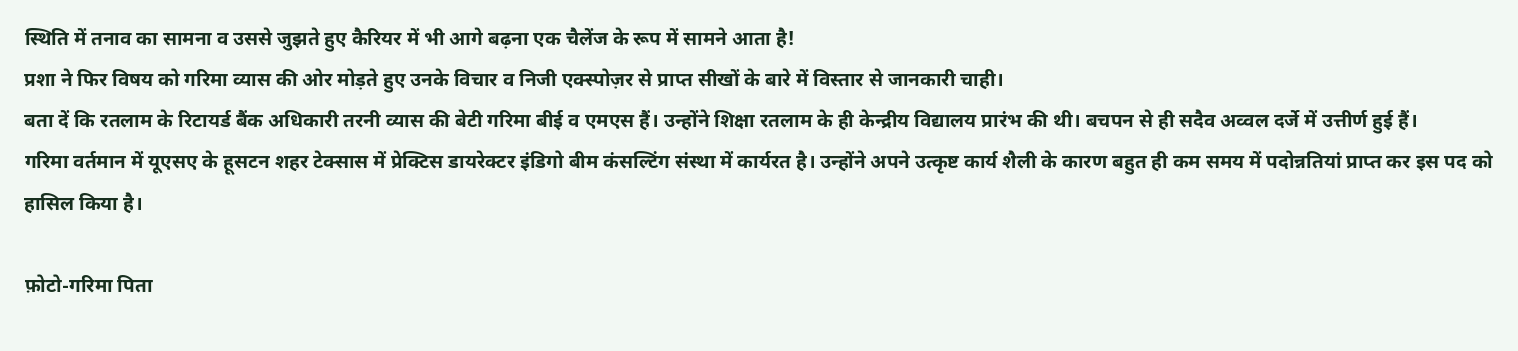स्थिति में तनाव का सामना व उससे जुझते हुए कैरियर में भी आगे बढ़ना एक चैलेंज के रूप में सामने आता है!
प्रशा ने फिर विषय को गरिमा व्यास की ओर मोड़ते हुए उनके विचार व निजी एक्स्पोज़र से प्राप्त सीखों के बारे में विस्तार से जानकारी चाही।
बता दें कि रतलाम के रिटायर्ड बैंक अधिकारी तरनी व्यास की बेटी गरिमा बीई व एमएस हैं। उन्होंने शिक्षा रतलाम के ही केन्द्रीय विद्यालय प्रारंभ की थी। बचपन से ही सदैव अव्वल दर्जे में उत्तीर्ण हुई हैं।
गरिमा वर्तमान में यूएसए के हूसटन शहर टेक्सास में प्रेक्टिस डायरेक्टर इंडिगो बीम कंसल्टिंग संस्था में कार्यरत है। उन्होंने अपने उत्कृष्ट कार्य शैली के कारण बहुत ही कम समय में पदोन्नतियां प्राप्त कर इस पद को हासिल किया है।

फ़ोटो-गरिमा पिता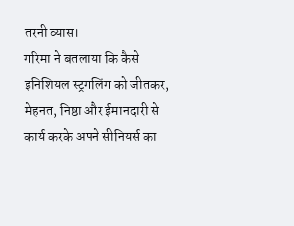तरनी व्यास।
गरिमा ने बतलाया कि कैसे इनिशियल स्ट्रगलिंग को जीतकर, मेहनत, निष्ठा और ईमानदारी से कार्य करके अपने सीनियर्स का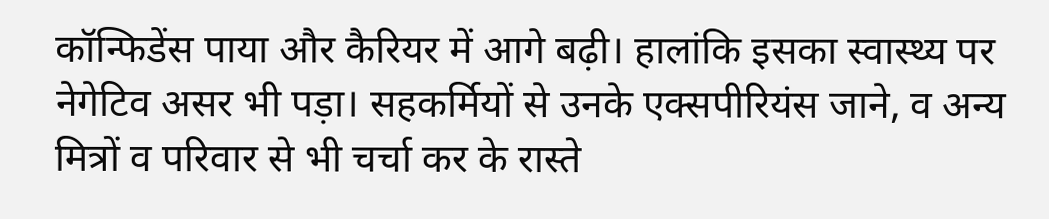कॉन्फिडेंस पाया और कैरियर में आगे बढ़ी। हालांकि इसका स्वास्थ्य पर नेगेटिव असर भी पड़ा। सहकर्मियों से उनके एक्सपीरियंस जाने, व अन्य मित्रों व परिवार से भी चर्चा कर के रास्ते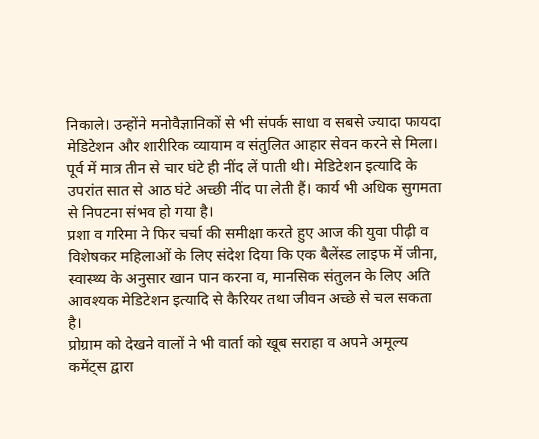निकाले। उन्होंने मनोवैज्ञानिकों से भी संपर्क साधा व सबसे ज्यादा फायदा मेडिटेशन और शारीरिक व्यायाम व संतुलित आहार सेवन करने से मिला। पूर्व में मात्र तीन से चार घंटे ही नींद लें पाती थी। मेडिटेशन इत्यादि के उपरांत सात से आठ घंटे अच्छी नींद पा लेती हैं। कार्य भी अधिक सुगमता से निपटना संभव हो गया है।
प्रशा व गरिमा ने फिर चर्चा की समीक्षा करते हुए आज की युवा पीढ़ी व विशेषकर महिलाओं के लिए संदेश दिया कि एक बैलेंस्ड लाइफ में जीना, स्वास्थ्य के अनुसार खान पान करना व, मानसिक संतुलन के लिए अति आवश्यक मेडिटेशन इत्यादि से कैरियर तथा जीवन अच्छे से चल सकता है।
प्रोग्राम को देखने वालों ने भी वार्ता को खूब सराहा व अपने अमूल्य कमेंट्स द्वारा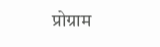प्रोग्राम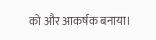को और आकर्षक बनाया।